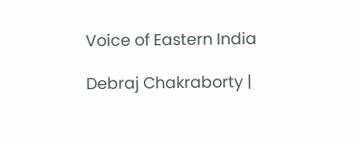Voice of Eastern India

Debraj Chakraborty |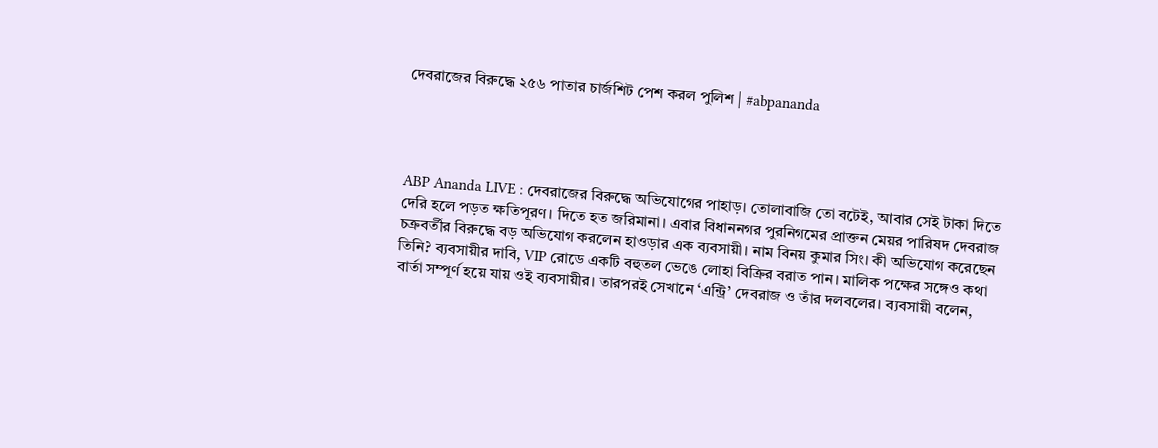দেবরাজের বিরুদ্ধে ২৫৬ পাতার চার্জশিট পেশ করল পুলিশ | #abpananda




ABP Ananda LIVE : দেবরাজের বিরুদ্ধে অভিযোগের পাহাড়। তোলাবাজি তো বটেই, আবার সেই টাকা দিতে দেরি হলে পড়ত ক্ষতিপূরণ। দিতে হত জরিমানা। এবার বিধাননগর পুরনিগমের প্রাক্তন মেয়র পারিষদ দেবরাজ চক্রবর্তীর বিরুদ্ধে বড় অভিযোগ করলেন হাওড়ার এক ব্যবসায়ী। নাম বিনয় কুমার সিং। কী অভিযোগ করেছেন তিনি? ব্যবসায়ীর দাবি, VIP রোডে একটি বহুতল ভেঙে লোহা বিক্রির বরাত পান। মালিক পক্ষের সঙ্গেও কথা বার্তা সম্পূর্ণ হয়ে যায় ওই ব্যবসায়ীর। তারপরই সেখানে ‘এন্ট্রি’ দেবরাজ ও তাঁর দলবলের। ব্যবসায়ী বলেন,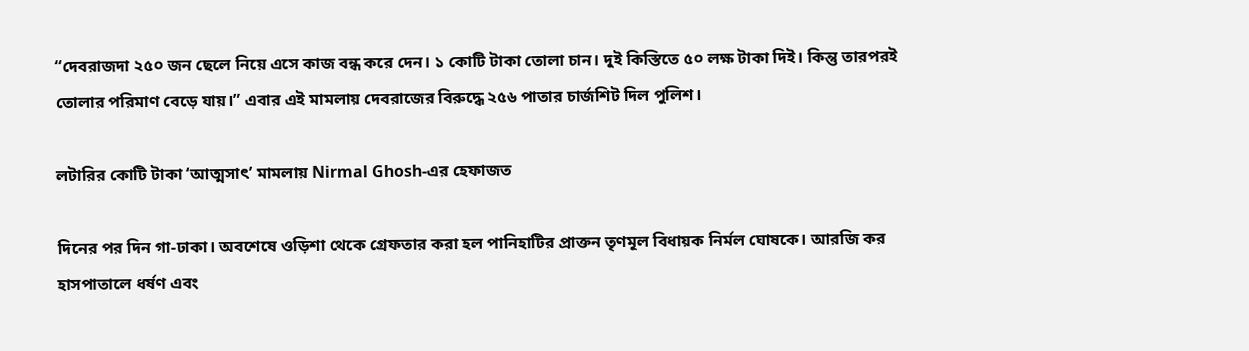“দেবরাজদা ২৫০ জন ছেলে নিয়ে এসে কাজ বন্ধ করে দেন। ১ কোটি টাকা তোলা চান। দুই কিস্তিতে ৫০ লক্ষ টাকা দিই। কিন্তু তারপরই তোলার পরিমাণ বেড়ে যায়।” এবার এই মামলায় দেবরাজের বিরুদ্ধে ২৫৬ পাতার চার্জশিট দিল পুলিশ।

লটারির কোটি টাকা ‘আত্মসাৎ’ মামলায় Nirmal Ghosh-এর হেফাজত

দিনের পর দিন গা-ঢাকা। অবশেষে ওড়িশা থেকে গ্রেফতার করা হল পানিহাটির প্রাক্তন তৃণমূল বিধায়ক নির্মল ঘোষকে। আরজি কর হাসপাতালে ধর্ষণ এবং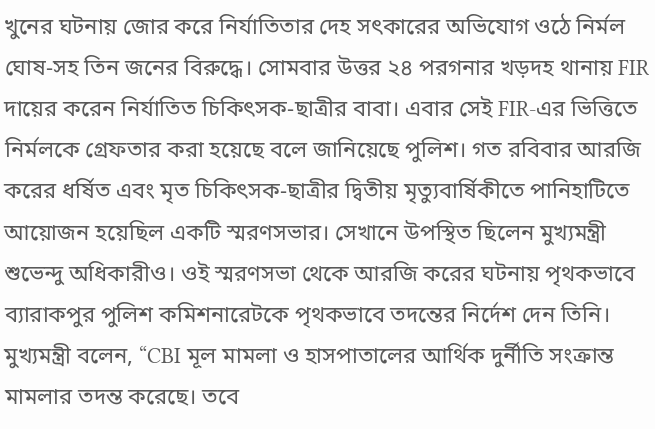খুনের ঘটনায় জোর করে নির্যাতিতার দেহ সৎকারের অভিযোগ ওঠে নির্মল ঘোষ-সহ তিন জনের বিরুদ্ধে। সোমবার উত্তর ২৪ পরগনার খড়দহ থানায় FIR দায়ের করেন নির্যাতিত চিকিৎসক-ছাত্রীর বাবা। এবার সেই FIR-এর ভিত্তিতে নির্মলকে গ্রেফতার করা হয়েছে বলে জানিয়েছে পুলিশ। গত রবিবার আরজি করের ধর্ষিত এবং মৃত চিকিৎসক-ছাত্রীর দ্বিতীয় মৃত্যুবার্ষিকীতে পানিহাটিতে আয়োজন হয়েছিল একটি স্মরণসভার। সেখানে উপস্থিত ছিলেন মুখ্যমন্ত্রী শুভেন্দু অধিকারীও। ওই স্মরণসভা থেকে আরজি করের ঘটনায় পৃথকভাবে ব্যারাকপুর পুলিশ কমিশনারেটকে পৃথকভাবে তদন্তের নির্দেশ দেন তিনি। মুখ্যমন্ত্রী বলেন, “CBI মূল মামলা ও হাসপাতালের আর্থিক দুর্নীতি সংক্রান্ত মামলার তদন্ত করেছে। তবে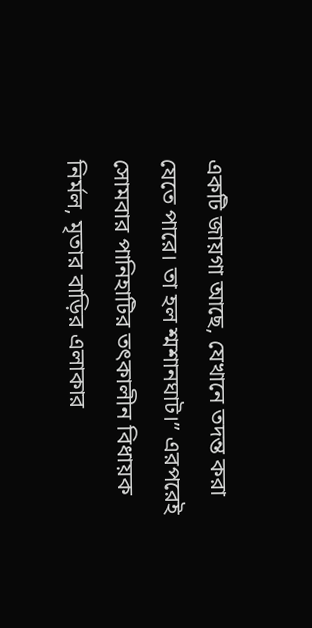একটি জায়গা আছে, যেখানে তদন্ত করা যেতে পারে। তা হল শ্মশানঘাট।” এরপরেই সোমবার পানিহাটির তৎকালীন বিধায়ক নির্মল, মৃতার বাড়ির এলাকার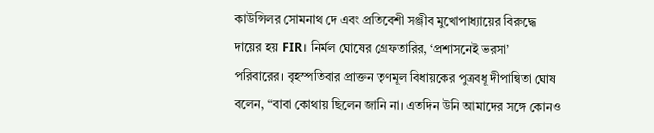কাউন্সিলর সোমনাথ দে এবং প্রতিবেশী সঞ্জীব মুখোপাধ্যায়ের বিরুদ্ধে দায়ের হয় FIR। নির্মল ঘোষের গ্রেফতারির, ‘প্রশাসনেই ভরসা’ পরিবারের। বৃহস্পতিবার প্রাক্তন তৃণমূল বিধায়কের পুত্রবধূ দীপান্বিতা ঘোষ বলেন, “বাবা কোথায় ছিলেন জানি না। এতদিন উনি আমাদের সঙ্গে কোনও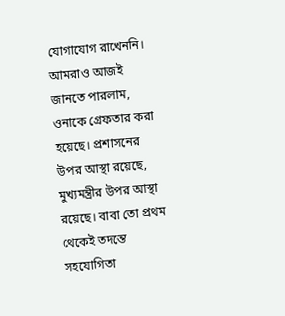যোগাযোগ রাখেননি। আমরাও আজই জানতে পারলাম, ওনাকে গ্রেফতার করা হয়েছে। প্রশাসনের উপর আস্থা রয়েছে, মুখ্যমন্ত্রীর উপর আস্থা রয়েছে। বাবা তো প্রথম থেকেই তদন্তে সহযোগিতা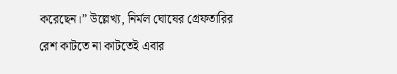করেছেন।” উল্লেখ্য, নির্মল ঘোষের গ্রেফতারির রেশ কাটতে না কাটতেই এবার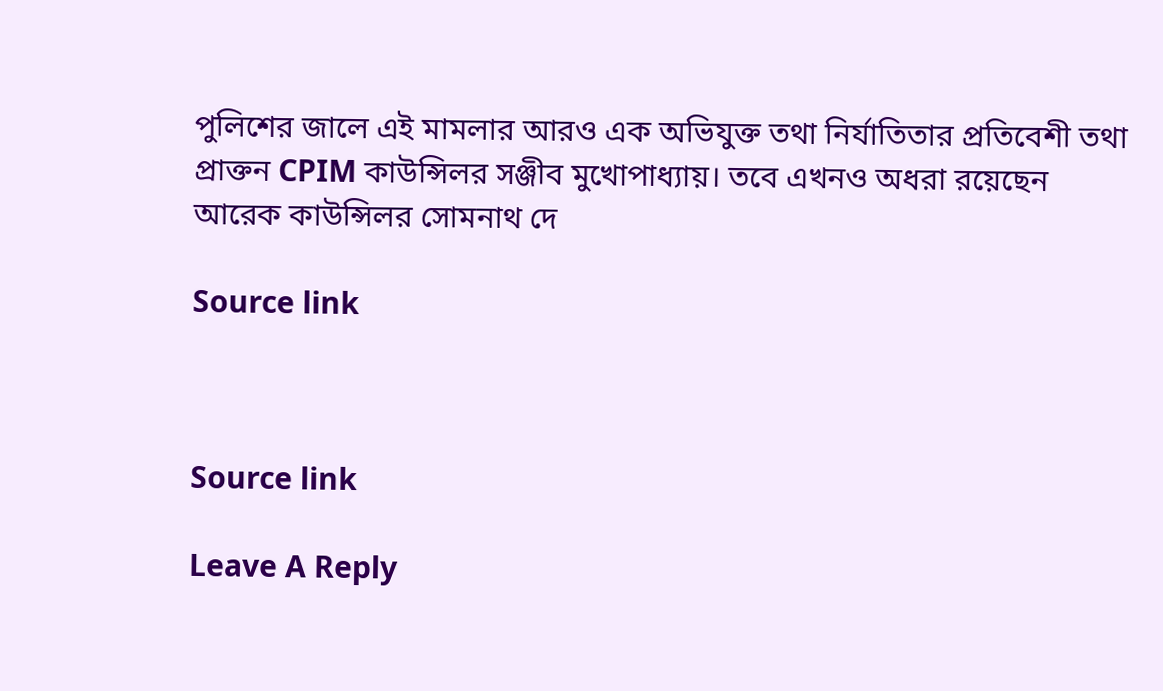পুলিশের জালে এই মামলার আরও এক অভিযুক্ত তথা নির্যাতিতার প্রতিবেশী তথা প্রাক্তন CPIM কাউন্সিলর সঞ্জীব মুখোপাধ্যায়। তবে এখনও অধরা রয়েছেন আরেক কাউন্সিলর সোমনাথ দে

Source link



Source link

Leave A Reply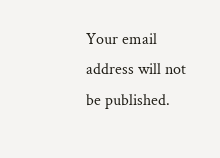Your email address will not be published.